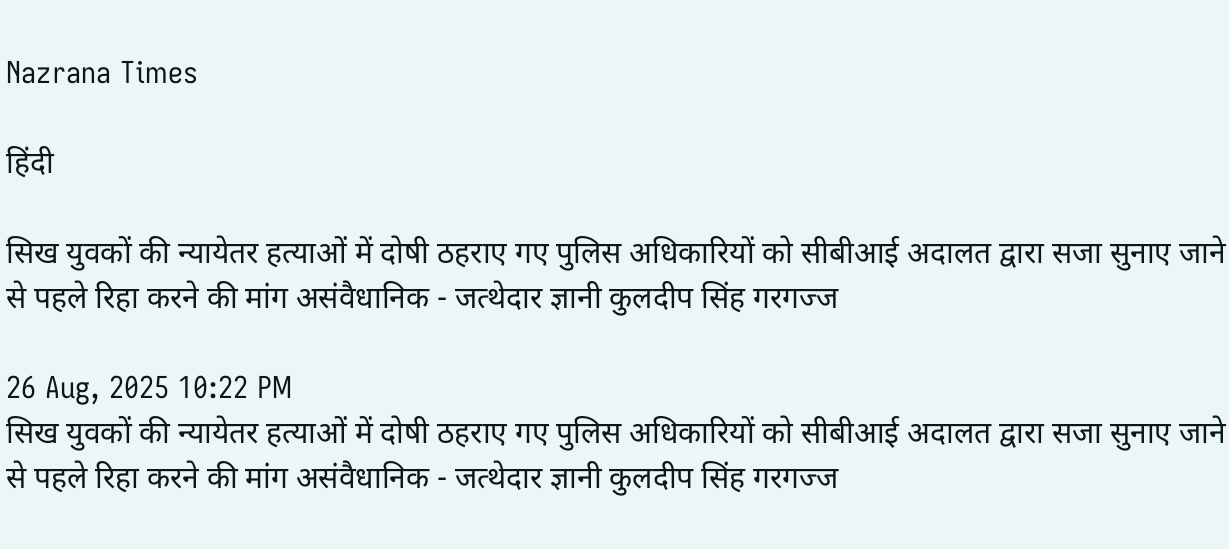Nazrana Times

हिंदी

सिख युवकों की न्यायेतर हत्याओं में दोषी ठहराए गए पुलिस अधिकारियों को सीबीआई अदालत द्वारा सजा सुनाए जाने से पहले रिहा करने की मांग असंवैधानिक - जत्थेदार ज्ञानी कुलदीप सिंह गरगज्ज

26 Aug, 2025 10:22 PM
सिख युवकों की न्यायेतर हत्याओं में दोषी ठहराए गए पुलिस अधिकारियों को सीबीआई अदालत द्वारा सजा सुनाए जाने से पहले रिहा करने की मांग असंवैधानिक - जत्थेदार ज्ञानी कुलदीप सिंह गरगज्ज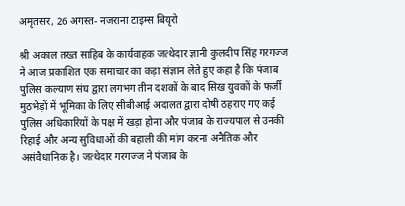अमृतसर, 26 अगस्त- नजराना टाइम्स बियृरो

श्री अकाल तख्त साहिब के कार्यवाहक जत्थेदार ज्ञानी कुलदीप सिंह गरगज्ज ने आज प्रकाशित एक समाचार का कड़ा संज्ञान लेते हुए कहा है कि पंजाब पुलिस कल्याण संघ द्वारा लगभग तीन दशकों के बाद सिख युवकों के फर्जी मुठभेड़ों में भूमिका के लिए सीबीआई अदालत द्वारा दोषी ठहराए गए कई पुलिस अधिकारियों के पक्ष में खड़ा होना और पंजाब के राज्यपाल से उनकी रिहाई और अन्य सुविधाओं की बहाली की मांग करना अनैतिक और असंवैधानिक है। जत्थेदार गरगज्ज ने पंजाब के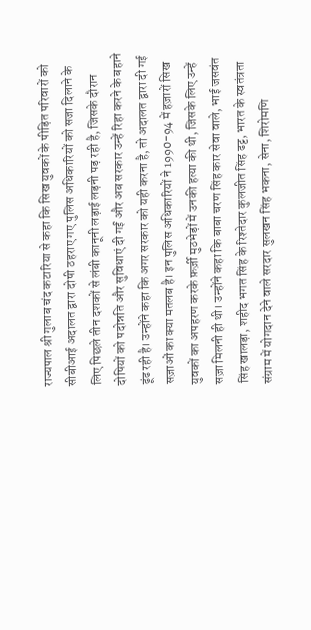राज्यपाल श्री गुलाब चंद कटारिया से कहा कि सिख युवकों के पीड़ित परिवारों को सीबीआई अदालत द्वारा दोषी ठहराए गए पुलिस अधिकारियों को सजा दिलाने के लिए पिछले तीन दशकों से लंबी कानूनी लड़ाई लड़नी पड़ रही है, जिसके दौरान दोषियों को पदोन्नति और सुविधाएं दी गईं और अब सरकार उन्हें रिहा करने के बहाने ढूंढ रही है। उन्होंने कहा कि अगर सरकार को यही करना है, तो अदालत द्वारा दी गई सज़ाओं का क्या मतलब है। इन पुलिस अधिकारियों ने 1990-94 में हज़ारों सिख युवकों का अपहरण करके फ़र्ज़ी मुठभेड़ों में उनकी हत्या की थी, जिसके लिए उन्हें सज़ा मिलनी ही थी। उन्होंने कहा कि बाबा चरण सिंह कार सेवा वाले, भाई जसवंत सिंह खालड़ा, शहीद भगत सिंह के रिश्तेदार कुलजीत सिंह ढट्ट, भारत के स्वतंत्रता संग्राम में योगदान देने वाले सरदार सुलखन सिंह भकना, सेना, शिरोमणि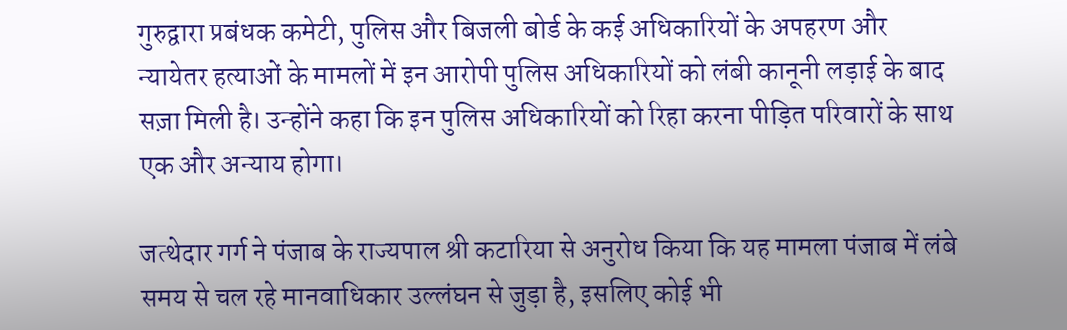गुरुद्वारा प्रबंधक कमेटी, पुलिस और बिजली बोर्ड के कई अधिकारियों के अपहरण और न्यायेतर हत्याओं के मामलों में इन आरोपी पुलिस अधिकारियों को लंबी कानूनी लड़ाई के बाद सज़ा मिली है। उन्होंने कहा कि इन पुलिस अधिकारियों को रिहा करना पीड़ित परिवारों के साथ एक और अन्याय होगा।

जत्थेदार गर्ग ने पंजाब के राज्यपाल श्री कटारिया से अनुरोध किया कि यह मामला पंजाब में लंबे समय से चल रहे मानवाधिकार उल्लंघन से जुड़ा है, इसलिए कोई भी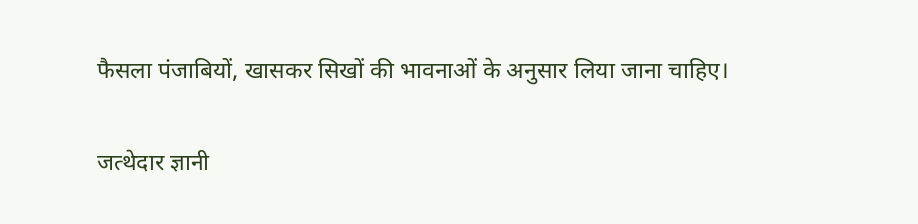फैसला पंजाबियों, खासकर सिखों की भावनाओं के अनुसार लिया जाना चाहिए।

जत्थेदार ज्ञानी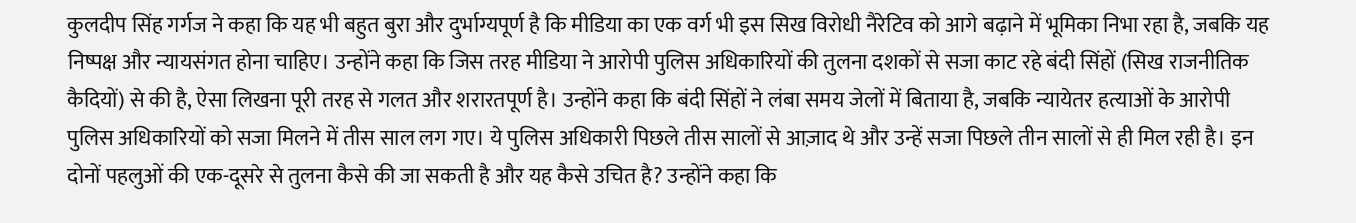कुलदीप सिंह गर्गज ने कहा कि यह भी बहुत बुरा और दुर्भाग्यपूर्ण है कि मीडिया का एक वर्ग भी इस सिख विरोधी नैरेटिव को आगे बढ़ाने में भूमिका निभा रहा है, जबकि यह निष्पक्ष और न्यायसंगत होना चाहिए। उन्होंने कहा कि जिस तरह मीडिया ने आरोपी पुलिस अधिकारियों की तुलना दशकों से सजा काट रहे बंदी सिंहों (सिख राजनीतिक कैदियों) से की है, ऐसा लिखना पूरी तरह से गलत और शरारतपूर्ण है। उन्होंने कहा कि बंदी सिंहों ने लंबा समय जेलों में बिताया है, जबकि न्यायेतर हत्याओं के आरोपी पुलिस अधिकारियों को सजा मिलने में तीस साल लग गए। ये पुलिस अधिकारी पिछले तीस सालों से आज़ाद थे और उन्हें सजा पिछले तीन सालों से ही मिल रही है। इन दोनों पहलुओं की एक-दूसरे से तुलना कैसे की जा सकती है और यह कैसे उचित है? उन्होंने कहा कि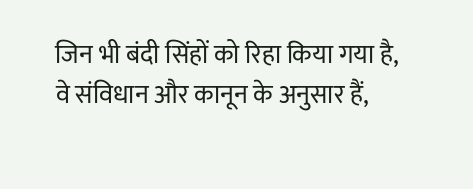जिन भी बंदी सिंहों को रिहा किया गया है, वे संविधान और कानून के अनुसार हैं,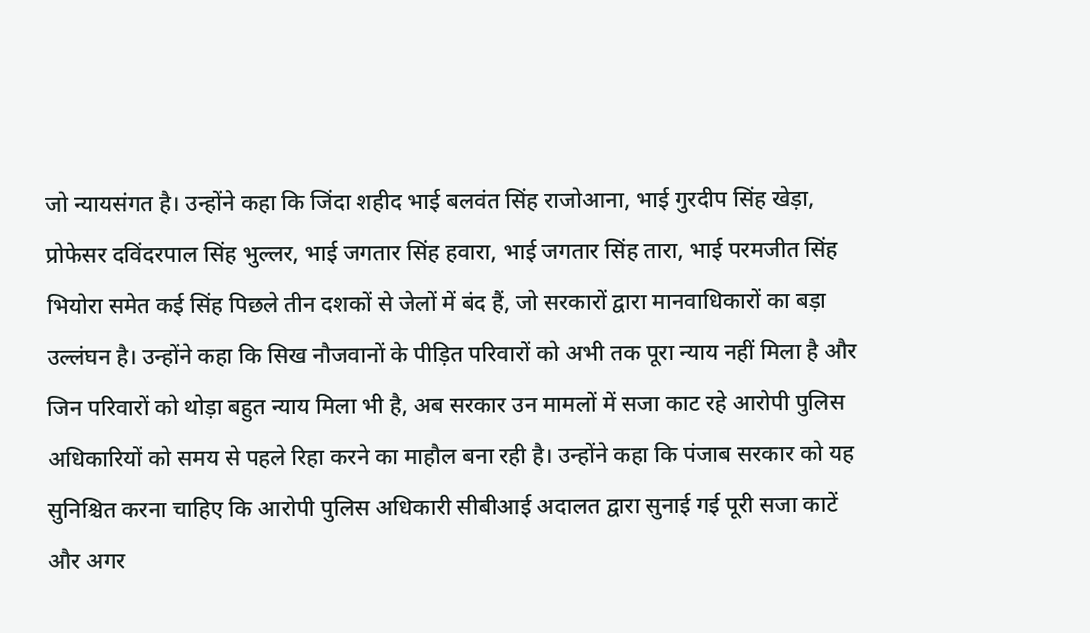जो न्यायसंगत है। उन्होंने कहा कि जिंदा शहीद भाई बलवंत सिंह राजोआना, भाई गुरदीप सिंह खेड़ा, प्रोफेसर दविंदरपाल सिंह भुल्लर, भाई जगतार सिंह हवारा, भाई जगतार सिंह तारा, भाई परमजीत सिंह भियोरा समेत कई सिंह पिछले तीन दशकों से जेलों में बंद हैं, जो सरकारों द्वारा मानवाधिकारों का बड़ा उल्लंघन है। उन्होंने कहा कि सिख नौजवानों के पीड़ित परिवारों को अभी तक पूरा न्याय नहीं मिला है और जिन परिवारों को थोड़ा बहुत न्याय मिला भी है, अब सरकार उन मामलों में सजा काट रहे आरोपी पुलिस अधिकारियों को समय से पहले रिहा करने का माहौल बना रही है। उन्होंने कहा कि पंजाब सरकार को यह सुनिश्चित करना चाहिए कि आरोपी पुलिस अधिकारी सीबीआई अदालत द्वारा सुनाई गई पूरी सजा काटें और अगर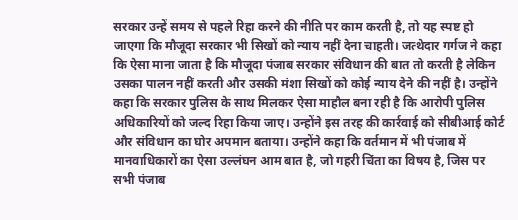सरकार उन्हें समय से पहले रिहा करने की नीति पर काम करती है, तो यह स्पष्ट हो जाएगा कि मौजूदा सरकार भी सिखों को न्याय नहीं देना चाहती। जत्थेदार गर्गज ने कहा कि ऐसा माना जाता है कि मौजूदा पंजाब सरकार संविधान की बात तो करती है लेकिन उसका पालन नहीं करती और उसकी मंशा सिखों को कोई न्याय देने की नहीं है। उन्होंने कहा कि सरकार पुलिस के साथ मिलकर ऐसा माहौल बना रही है कि आरोपी पुलिस अधिकारियों को जल्द रिहा किया जाए। उन्होंने इस तरह की कार्रवाई को सीबीआई कोर्ट और संविधान का घोर अपमान बताया। उन्होंने कहा कि वर्तमान में भी पंजाब में मानवाधिकारों का ऐसा उल्लंघन आम बात है, जो गहरी चिंता का विषय है, जिस पर सभी पंजाब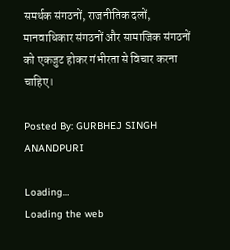समर्थक संगठनों, राजनीतिक दलों, मानवाधिकार संगठनों और सामाजिक संगठनों को एकजुट होकर गंभीरता से विचार करना चाहिए।

Posted By: GURBHEJ SINGH ANANDPURI

Loading…
Loading the web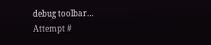debug toolbar…
Attempt #